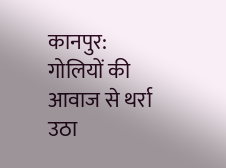कानपुर: गोलियों की आवाज से थर्रा उठा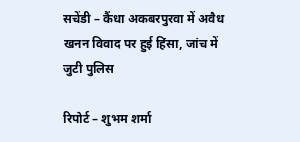सचेंडी – कैंधा अकबरपुरवा में अवैध खनन विवाद पर हुई हिंसा, जांच में जुटी पुलिस

रिपोर्ट – शुभम शर्मा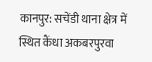कानपुर: सचेंडी थाना क्षेत्र में स्थित कैंधा अकबरपुरवा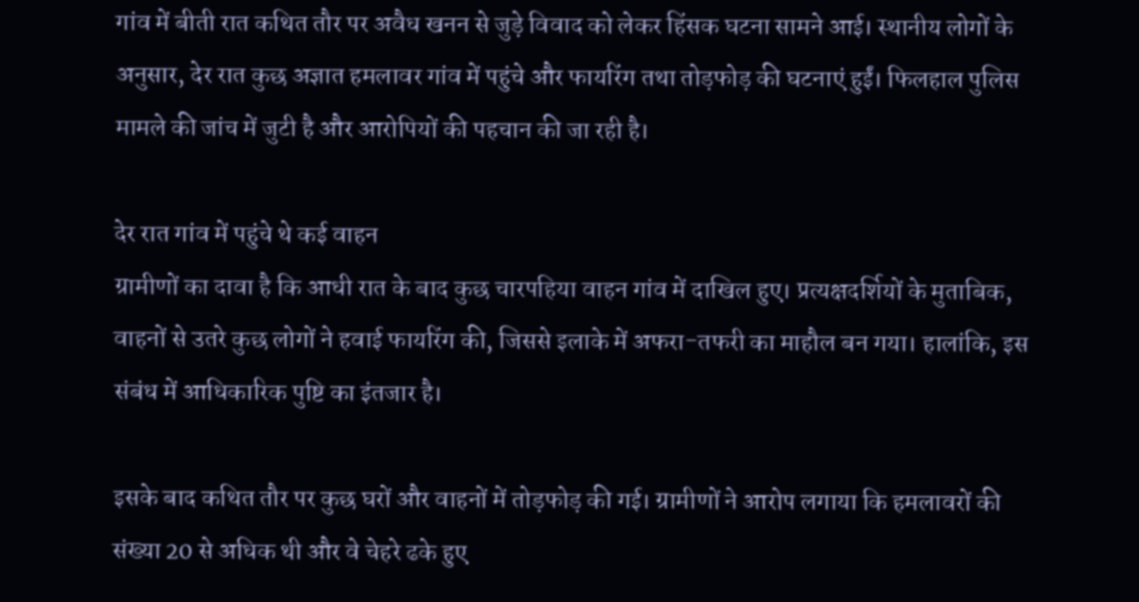गांव में बीती रात कथित तौर पर अवैध खनन से जुड़े विवाद को लेकर हिंसक घटना सामने आई। स्थानीय लोगों के अनुसार, देर रात कुछ अज्ञात हमलावर गांव में पहुंचे और फायरिंग तथा तोड़फोड़ की घटनाएं हुईं। फिलहाल पुलिस मामले की जांच में जुटी है और आरोपियों की पहचान की जा रही है।

देर रात गांव में पहुंचे थे कई वाहन
ग्रामीणों का दावा है कि आधी रात के बाद कुछ चारपहिया वाहन गांव में दाखिल हुए। प्रत्यक्षदर्शियों के मुताबिक, वाहनों से उतरे कुछ लोगों ने हवाई फायरिंग की, जिससे इलाके में अफरा-तफरी का माहौल बन गया। हालांकि, इस संबंध में आधिकारिक पुष्टि का इंतजार है।

इसके बाद कथित तौर पर कुछ घरों और वाहनों में तोड़फोड़ की गई। ग्रामीणों ने आरोप लगाया कि हमलावरों की संख्या 20 से अधिक थी और वे चेहरे ढके हुए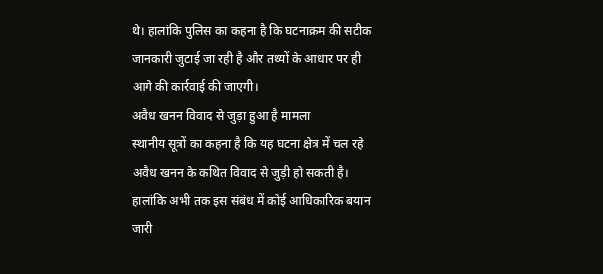थे। हालांकि पुलिस का कहना है कि घटनाक्रम की सटीक जानकारी जुटाई जा रही है और तथ्यों के आधार पर ही आगे की कार्रवाई की जाएगी।
अवैध खनन विवाद से जुड़ा हुआ है मामला
स्थानीय सूत्रों का कहना है कि यह घटना क्षेत्र में चल रहे अवैध खनन के कथित विवाद से जुड़ी हो सकती है। हालांकि अभी तक इस संबंध में कोई आधिकारिक बयान जारी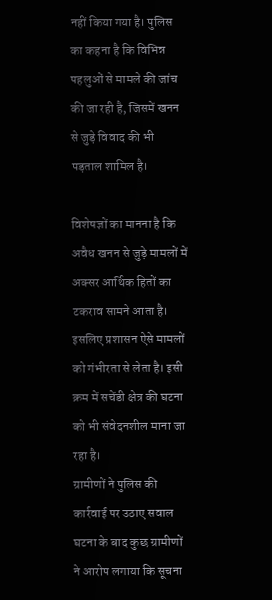नहीं किया गया है। पुलिस का कहना है कि विभिन्न पहलुओं से मामले की जांच की जा रही है, जिसमें खनन से जुड़े विवाद की भी पड़ताल शामिल है।

विशेषज्ञों का मानना है कि अवैध खनन से जुड़े मामलों में अक्सर आर्थिक हितों का टकराव सामने आता है। इसलिए प्रशासन ऐसे मामलों को गंभीरता से लेता है। इसी क्रम में सचेंडी क्षेत्र की घटना को भी संवेदनशील माना जा रहा है।
ग्रामीणों ने पुलिस की कार्रवाई पर उठाए सवाल
घटना के बाद कुछ ग्रामीणों ने आरोप लगाया कि सूचना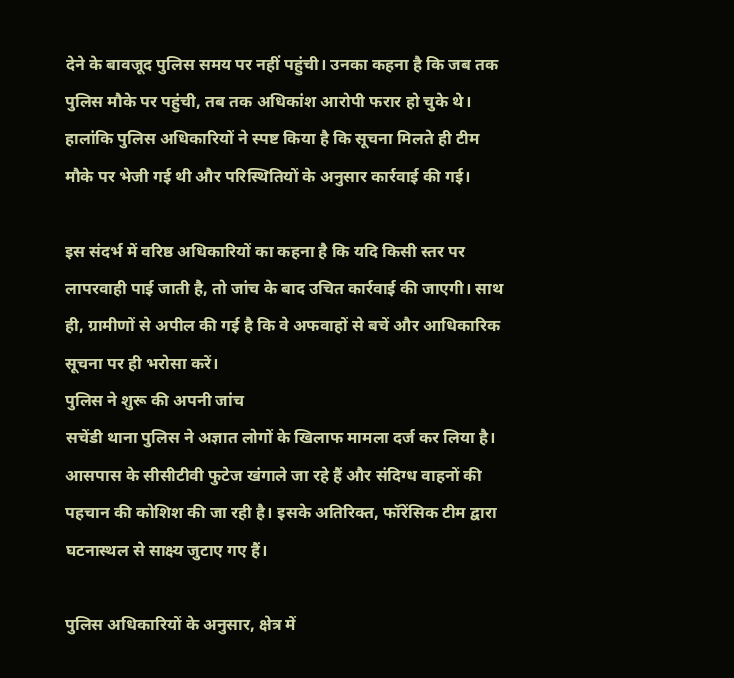देने के बावजूद पुलिस समय पर नहीं पहुंची। उनका कहना है कि जब तक पुलिस मौके पर पहुंची, तब तक अधिकांश आरोपी फरार हो चुके थे। हालांकि पुलिस अधिकारियों ने स्पष्ट किया है कि सूचना मिलते ही टीम मौके पर भेजी गई थी और परिस्थितियों के अनुसार कार्रवाई की गई।

इस संदर्भ में वरिष्ठ अधिकारियों का कहना है कि यदि किसी स्तर पर लापरवाही पाई जाती है, तो जांच के बाद उचित कार्रवाई की जाएगी। साथ ही, ग्रामीणों से अपील की गई है कि वे अफवाहों से बचें और आधिकारिक सूचना पर ही भरोसा करें।
पुलिस ने शुरू की अपनी जांच
सचेंडी थाना पुलिस ने अज्ञात लोगों के खिलाफ मामला दर्ज कर लिया है। आसपास के सीसीटीवी फुटेज खंगाले जा रहे हैं और संदिग्ध वाहनों की पहचान की कोशिश की जा रही है। इसके अतिरिक्त, फॉरेंसिक टीम द्वारा घटनास्थल से साक्ष्य जुटाए गए हैं।

पुलिस अधिकारियों के अनुसार, क्षेत्र में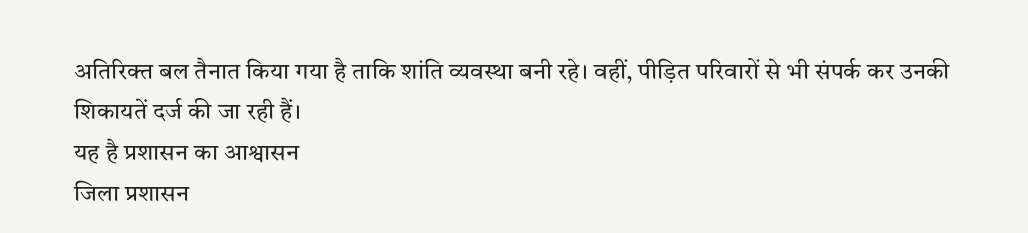अतिरिक्त बल तैनात किया गया है ताकि शांति व्यवस्था बनी रहे। वहीं, पीड़ित परिवारों से भी संपर्क कर उनकी शिकायतें दर्ज की जा रही हैं।
यह है प्रशासन का आश्वासन
जिला प्रशासन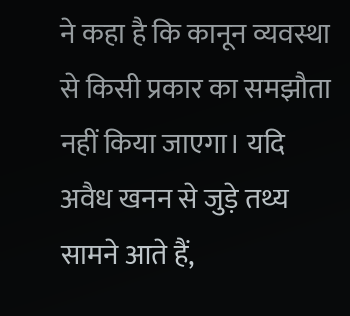ने कहा है कि कानून व्यवस्था से किसी प्रकार का समझौता नहीं किया जाएगा। यदि अवैध खनन से जुड़े तथ्य सामने आते हैं,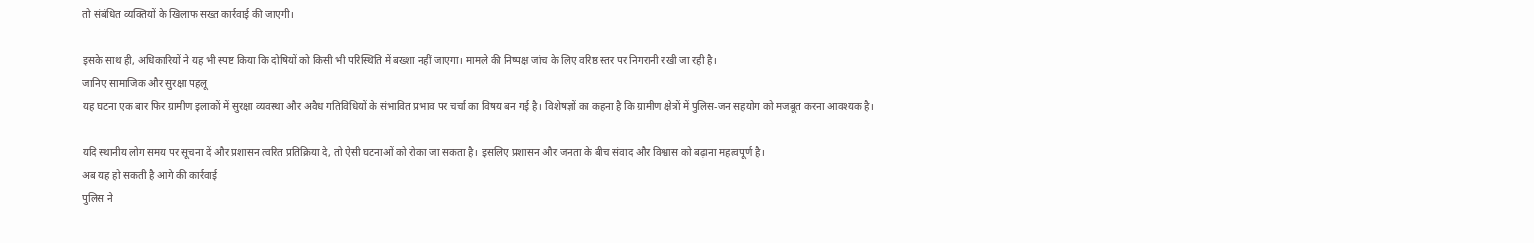तो संबंधित व्यक्तियों के खिलाफ सख्त कार्रवाई की जाएगी।

इसके साथ ही, अधिकारियों ने यह भी स्पष्ट किया कि दोषियों को किसी भी परिस्थिति में बख्शा नहीं जाएगा। मामले की निष्पक्ष जांच के लिए वरिष्ठ स्तर पर निगरानी रखी जा रही है।
जानिए सामाजिक और सुरक्षा पहलू
यह घटना एक बार फिर ग्रामीण इलाकों में सुरक्षा व्यवस्था और अवैध गतिविधियों के संभावित प्रभाव पर चर्चा का विषय बन गई है। विशेषज्ञों का कहना है कि ग्रामीण क्षेत्रों में पुलिस-जन सहयोग को मजबूत करना आवश्यक है।

यदि स्थानीय लोग समय पर सूचना दें और प्रशासन त्वरित प्रतिक्रिया दे, तो ऐसी घटनाओं को रोका जा सकता है। इसलिए प्रशासन और जनता के बीच संवाद और विश्वास को बढ़ाना महत्वपूर्ण है।
अब यह हो सकती है आगे की कार्रवाई
पुलिस ने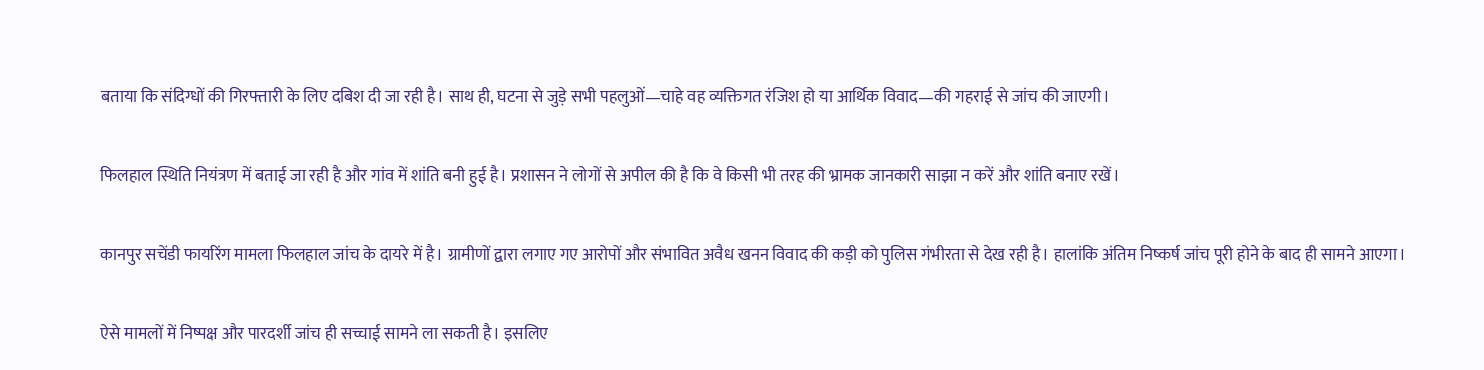बताया कि संदिग्धों की गिरफ्तारी के लिए दबिश दी जा रही है। साथ ही, घटना से जुड़े सभी पहलुओं—चाहे वह व्यक्तिगत रंजिश हो या आर्थिक विवाद—की गहराई से जांच की जाएगी।

फिलहाल स्थिति नियंत्रण में बताई जा रही है और गांव में शांति बनी हुई है। प्रशासन ने लोगों से अपील की है कि वे किसी भी तरह की भ्रामक जानकारी साझा न करें और शांति बनाए रखें।

कानपुर सचेंडी फायरिंग मामला फिलहाल जांच के दायरे में है। ग्रामीणों द्वारा लगाए गए आरोपों और संभावित अवैध खनन विवाद की कड़ी को पुलिस गंभीरता से देख रही है। हालांकि अंतिम निष्कर्ष जांच पूरी होने के बाद ही सामने आएगा।

ऐसे मामलों में निष्पक्ष और पारदर्शी जांच ही सच्चाई सामने ला सकती है। इसलिए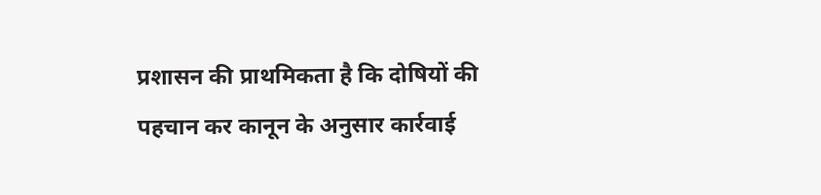प्रशासन की प्राथमिकता है कि दोषियों की पहचान कर कानून के अनुसार कार्रवाई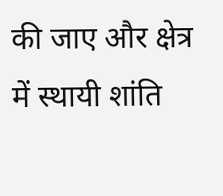की जाए और क्षेत्र में स्थायी शांति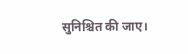सुनिश्चित की जाए।